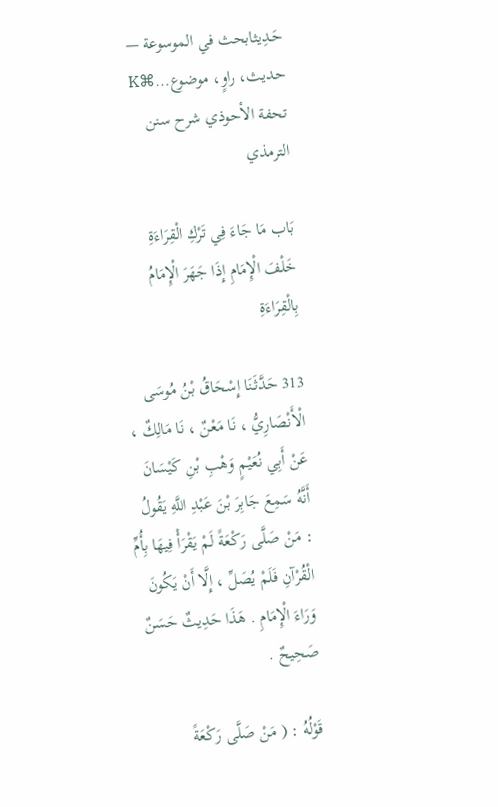حَـدِيثابحث في الموسوعة — حديث، راوٍ، موضوع…⌘K
تحفة الأحوذي شرح سنن الترمذي

بَاب مَا جَاءَ فِي تَرْكِ الْقِرَاءَةِ خَلْفَ الْإِمَامِ إِذَا جَهَرَ الْإِمَامُ بِالْقِرَاءَةِ

313 حَدَّثَنَا إِسْحَاقُ بْنُ مُوسَى الْأَنْصَارِيُّ ، نَا مَعْنٌ ، نَا مَالِكٌ ، عَنْ أَبِي نُعَيْمٍ وَهْبِ بْنِ كَيْسَانَ أَنَّهُ سَمِعَ جَابِرَ بْنَ عَبْدِ اللَّهِ يَقُولُ : مَنْ صَلَّى رَكْعَةً لَمْ يَقْرَأْ فِيهَا بِأُمِّ الْقُرْآنِ فَلَمْ يُصَلِّ ، إِلَّا أَنْ يَكُونَ وَرَاءَ الْإِمَامِ . هَذَا حَدِيثٌ حَسَنٌ صَحِيحٌ .

قَوْلُهُ : ( مَنْ صَلَّى رَكْعَةً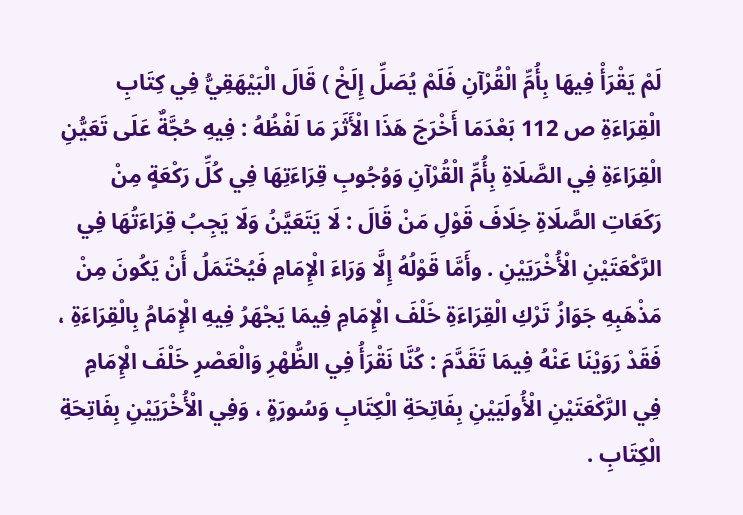لَمْ يَقْرَأْ فِيهَا بِأُمِّ الْقُرْآنِ فَلَمْ يُصَلِّ إِلَخْ ) قَالَ الْبَيْهَقِيُّ فِي كِتَابِ الْقِرَاءَةِ ص 112 بَعْدَمَا أَخْرَجَ هَذَا الْأَثَرَ مَا لَفْظُهُ : فِيهِ حُجَّةٌ عَلَى تَعَيُّنِ الْقِرَاءَةِ فِي الصَّلَاةِ بِأُمِّ الْقُرْآنِ وَوُجُوبِ قِرَاءَتِهَا فِي كُلِّ رَكْعَةٍ مِنْ رَكَعَاتِ الصَّلَاةِ خِلَافَ قَوْلِ مَنْ قَالَ : لَا يَتَعَيَّنُ وَلَا يَجِبُ قِرَاءَتُهَا فِي الرَّكْعَتَيْنِ الْأُخْرَيَيْنِ . وأَمَّا قَوْلُهُ إِلَّا وَرَاءَ الْإِمَامِ فَيُحْتَمَلُ أَنْ يَكُونَ مِنْ مَذْهَبِهِ جَوَازُ تَرْكِ الْقِرَاءَةِ خَلْفَ الْإِمَامِ فِيمَا يَجْهَرُ فِيهِ الْإِمَامُ بِالْقِرَاءَةِ ، فَقَدْ رَوَيْنَا عَنْهُ فِيمَا تَقَدَّمَ : كُنَّا نَقْرَأُ فِي الظُّهْرِ وَالْعَصْرِ خَلْفَ الْإِمَامِ فِي الرَّكْعَتَيْنِ الْأُولَيَيْنِ بِفَاتِحَةِ الْكِتَابِ وَسُورَةٍ ، وَفِي الْأُخْرَيَيْنِ بِفَاتِحَةِ الْكِتَابِ .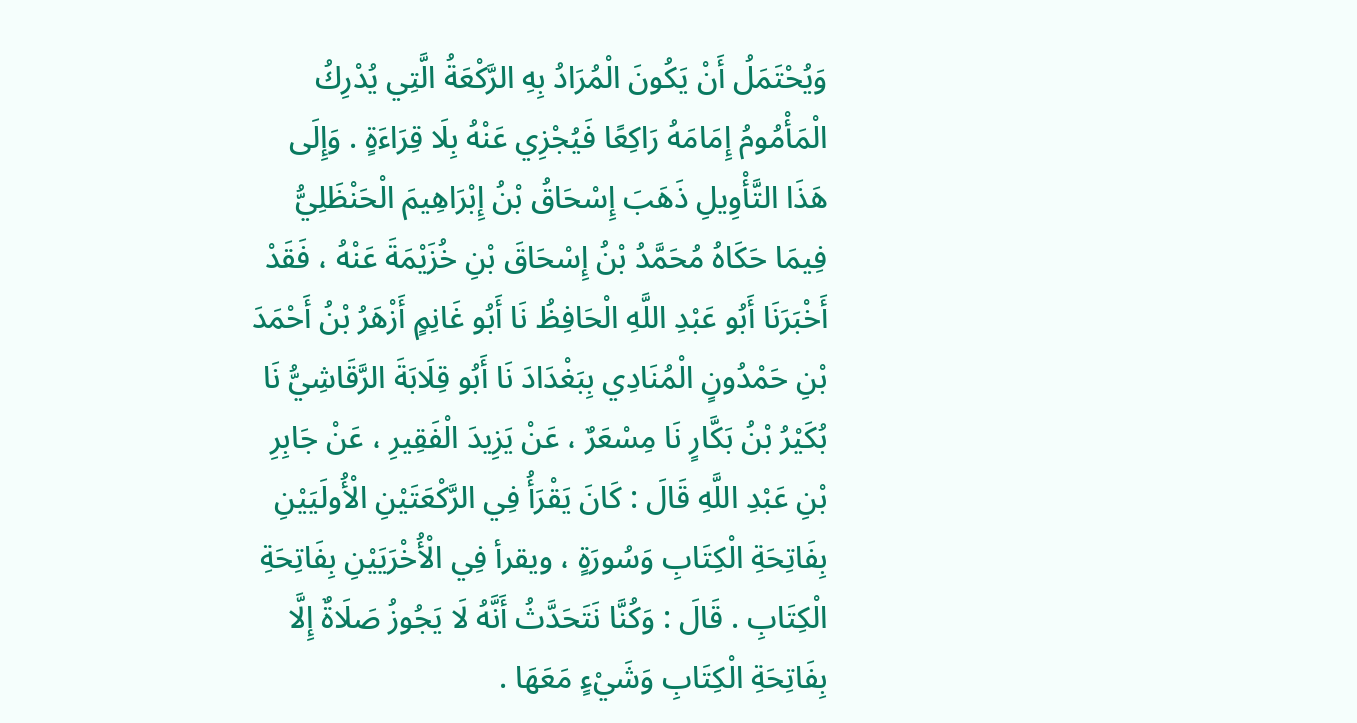وَيُحْتَمَلُ أَنْ يَكُونَ الْمُرَادُ بِهِ الرَّكْعَةُ الَّتِي يُدْرِكُ الْمَأْمُومُ إِمَامَهُ رَاكِعًا فَيُجْزِي عَنْهُ بِلَا قِرَاءَةٍ . وَإِلَى هَذَا التَّأْوِيلِ ذَهَبَ إِسْحَاقُ بْنُ إِبْرَاهِيمَ الْحَنْظَلِيُّ فِيمَا حَكَاهُ مُحَمَّدُ بْنُ إِسْحَاقَ بْنِ خُزَيْمَةَ عَنْهُ ، فَقَدْ أَخْبَرَنَا أَبُو عَبْدِ اللَّهِ الْحَافِظُ نَا أَبُو غَانِمٍ أَزْهَرُ بْنُ أَحْمَدَ بْنِ حَمْدُونٍ الْمُنَادِي بِبَغْدَادَ نَا أَبُو قِلَابَةَ الرَّقَاشِيُّ نَا بُكَيْرُ بْنُ بَكَّارٍ نَا مِسْعَرٌ ، عَنْ يَزِيدَ الْفَقِيرِ ، عَنْ جَابِرِ بْنِ عَبْدِ اللَّهِ قَالَ : كَانَ يَقْرَأُ فِي الرَّكْعَتَيْنِ الْأُولَيَيْنِ بِفَاتِحَةِ الْكِتَابِ وَسُورَةٍ ، ويقرأ فِي الْأُخْرَيَيْنِ بِفَاتِحَةِ الْكِتَابِ . قَالَ : وَكُنَّا نَتَحَدَّثُ أَنَّهُ لَا يَجُوزُ صَلَاةٌ إِلَّا بِفَاتِحَةِ الْكِتَابِ وَشَيْءٍ مَعَهَا .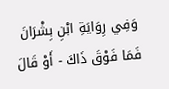وَفِي رِوَايَةِ ابْنِ بِشْرَانَ فَمَا فَوْقَ ذَاكَ - أَوْ قَالَ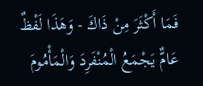فَمَا أَكْثَرَ مِنْ ذَاكَ - وَهَذَا لَفْظٌ عَامٌّ يَجْمَعُ الْمُنْفَرِدَ وَالْمَأْمُومَ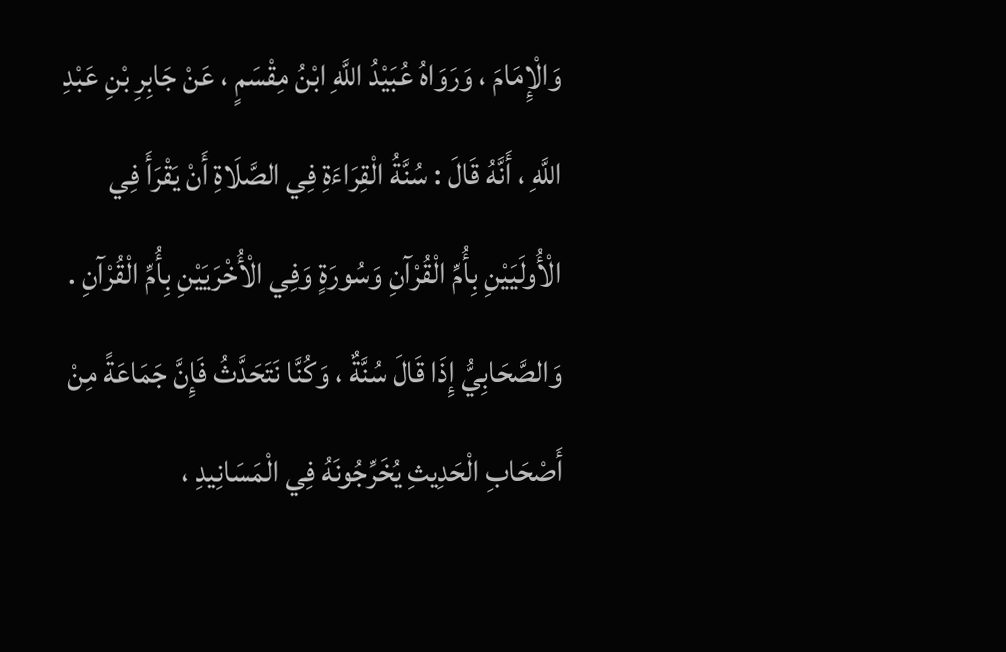وَالْإِمَامَ ، وَرَوَاهُ عُبَيْدُ اللَّهِ ابْنُ مِقْسَمٍ ، عَنْ جَابِرِ بْنِ عَبْدِ اللَّهِ ، أَنَّهُ قَالَ : سُنَّةُ الْقِرَاءَةِ فِي الصَّلَاةِ أَنْ يَقْرَأَ فِي الْأُولَيَيْنِ بِأُمِّ الْقُرْآنِ وَسُورَةٍ وَفِي الْأُخْرَيَيْنِ بِأُمِّ الْقُرْآنِ . وَالصَّحَابِيُّ إِذَا قَالَ سُنَّةٌ ، وَكُنَّا نَتَحَدَّثُ فَإِنَّ جَمَاعَةً مِنْ أَصْحَابِ الْحَدِيثِ يُخَرِّجُونَهُ فِي الْمَسَانِيدِ ،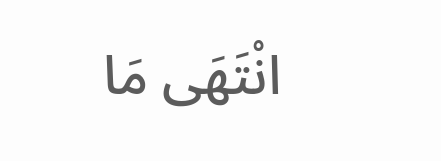انْتَهَى مَا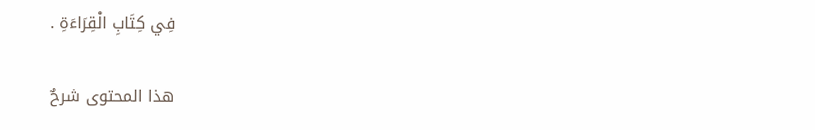فِي كِتَابِ الْقِرَاءَةِ .

هذا المحتوى شرحٌ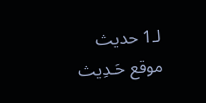لـ1 حديث
موقع حَـدِيث